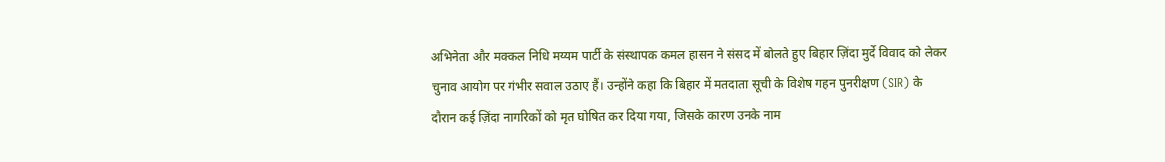अभिनेता और मक्कल निधि मय्यम पार्टी के संस्थापक कमल हासन ने संसद में बोलते हुए बिहार ज़िंदा मुर्दे विवाद को लेकर चुनाव आयोग पर गंभीर सवाल उठाए हैं। उन्होंने कहा कि बिहार में मतदाता सूची के विशेष गहन पुनरीक्षण (SIR) के दौरान कई ज़िंदा नागरिकों को मृत घोषित कर दिया गया, जिसके कारण उनके नाम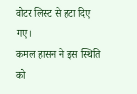वोटर लिस्ट से हटा दिए गए।
कमल हासन ने इस स्थिति को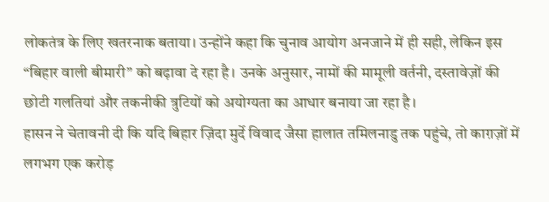लोकतंत्र के लिए खतरनाक बताया। उन्होंने कहा कि चुनाव आयोग अनजाने में ही सही, लेकिन इस “बिहार वाली बीमारी” को बढ़ावा दे रहा है। उनके अनुसार, नामों की मामूली वर्तनी, दस्तावेज़ों की छोटी गलतियां और तकनीकी त्रुटियों को अयोग्यता का आधार बनाया जा रहा है।
हासन ने चेतावनी दी कि यदि बिहार ज़िंदा मुर्दे विवाद जैसा हालात तमिलनाडु तक पहुंचे, तो काग़ज़ों में लगभग एक करोड़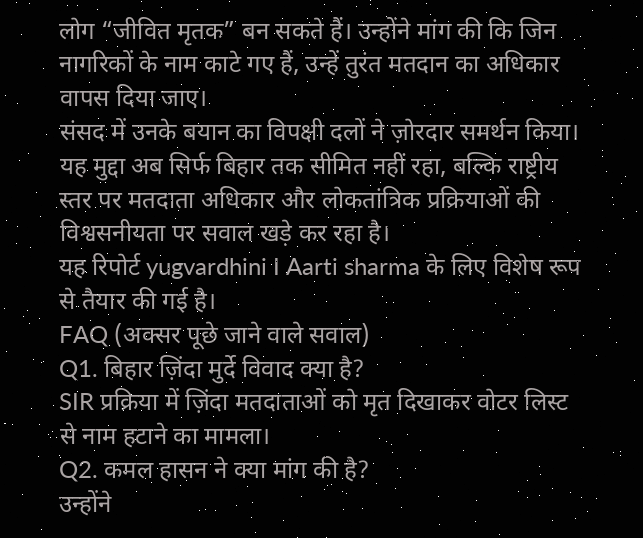लोग “जीवित मृतक” बन सकते हैं। उन्होंने मांग की कि जिन नागरिकों के नाम काटे गए हैं, उन्हें तुरंत मतदान का अधिकार वापस दिया जाए।
संसद में उनके बयान का विपक्षी दलों ने ज़ोरदार समर्थन किया। यह मुद्दा अब सिर्फ बिहार तक सीमित नहीं रहा, बल्कि राष्ट्रीय स्तर पर मतदाता अधिकार और लोकतांत्रिक प्रक्रियाओं की विश्वसनीयता पर सवाल खड़े कर रहा है।
यह रिपोर्ट yugvardhini I Aarti sharma के लिए विशेष रूप से तैयार की गई है।
FAQ (अक्सर पूछे जाने वाले सवाल)
Q1. बिहार ज़िंदा मुर्दे विवाद क्या है?
SIR प्रक्रिया में ज़िंदा मतदाताओं को मृत दिखाकर वोटर लिस्ट से नाम हटाने का मामला।
Q2. कमल हासन ने क्या मांग की है?
उन्होंने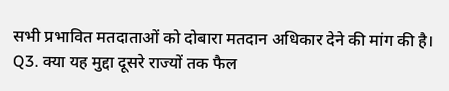सभी प्रभावित मतदाताओं को दोबारा मतदान अधिकार देने की मांग की है।
Q3. क्या यह मुद्दा दूसरे राज्यों तक फैल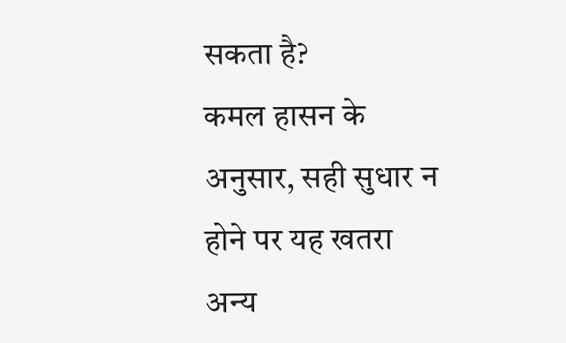सकता है?
कमल हासन के अनुसार, सही सुधार न होने पर यह खतरा अन्य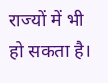राज्यों में भी हो सकता है।